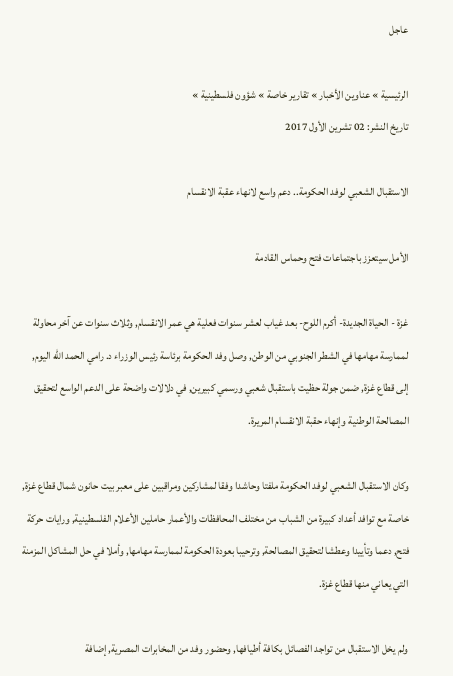عاجل

الرئيسية » عناوين الأخبار » تقارير خاصة » شؤون فلسطينية »
تاريخ النشر: 02 تشرين الأول 2017

الاستقبال الشعبي لوفد الحكومة.. دعم واسع لانهاء عقبة الانقسام

الأمل سيتعزز باجتماعات فتح وحماس القادمة

غزة - الحياة الجديدة- أكرم اللوح- بعد غياب لعشر سنوات فعلية هي عمر الانقسام, وثلاث سنوات عن آخر محاولة لممارسة مهامها في الشطر الجنوبي من الوطن, وصل وفد الحكومة برئاسة رئيس الوزراء د. رامي الحمد الله اليوم, إلى قطاع غزة, ضمن جولة حظيت باستقبال شعبي ورسمي كبيرين, في دلالات واضحة على الدعم الواسع لتحقيق المصالحة الوطنية وإنهاء حقبة الانقسام المريرة.

وكان الاستقبال الشعبي لوفد الحكومة ملفتا وحاشدا وفقا لمشاركين ومراقبين على معبر بيت حانون شمال قطاع غزة, خاصة مع توافد أعداد كبيرة من الشباب من مختلف المحافظات والأعمار حاملين الأعلام الفلسطينية, ورايات حركة فتح, دعما وتأييدا وعطشا لتحقيق المصالحة, وترحيبا بعودة الحكومة لممارسة مهامها, وأملا في حل المشاكل المزمنة التي يعاني منها قطاع غزة.

ولم يخل الاستقبال من تواجد الفصائل بكافة أطيافها, وحضور وفد من المخابرات المصرية, إضافة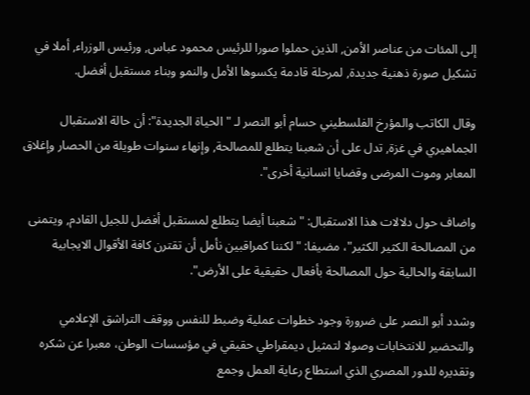إلى المئات من عناصر الأمن, الذين حملوا صورا للرئيس محمود عباس, ورئيس الوزراء, أملا في تشكيل صورة ذهنية جديدة, لمرحلة قادمة يكسوها الأمل والنمو وبناء مستقبل أفضل.

وقال الكاتب والمؤرخ الفلسطيني حسام أبو النصر لـ "الحياة الجديدة": أن حالة الاستقبال الجماهيري في غزة, تدل على أن شعبنا يتطلع للمصالحة, وإنهاء سنوات طويلة من الحصار وإغلاق المعابر وموت المرضى وقضايا انسانية أخرى".

واضاف حول دلالات هذا الاستقبال: "شعبنا أيضا يتطلع لمستقبل أفضل للجيل القادم, ويتمنى من المصالحة الكثير الكثير"، مضيفا: "لكننا كمراقبين نأمل أن تقترن كافة الأقوال الايجابية السابقة والحالية حول المصالحة بأفعال حقيقية على الأرض".

وشدد أبو النصر على ضرورة وجود خطوات عملية وضبط للنفس ووقف التراشق الإعلامي والتحضير للانتخابات وصولا لتمثيل ديمقراطي حقيقي في مؤسسات الوطن، معبرا عن شكره وتقديره للدور المصري الذي استطاع رعاية العمل وجمع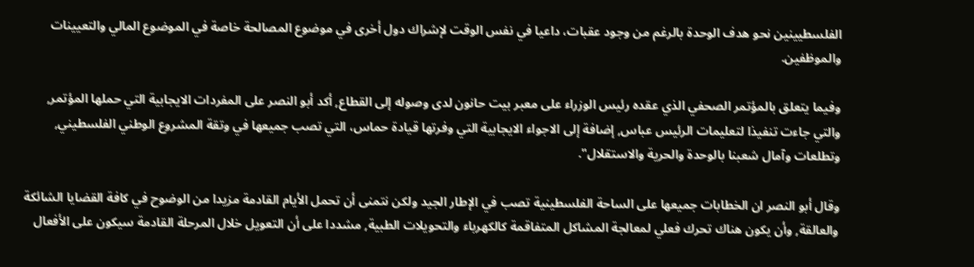الفلسطيينين نحو هدف الوحدة بالرغم من وجود عقبات، داعيا في نفس الوقت لإشراك دول أخرى في موضوع المصالحة خاصة في الموضوع المالي والتعيينات والموظفين.

وفيما يتعلق بالمؤتمر الصحفي الذي عقده رئيس الوزراء على معبر بيت حانون لدى وصوله إلى القطاع, أكد أبو النصر على المفردات الايجابية التي حملها المؤتمر, والتي جاءت تنفيذا لتعليمات الرئيس عباس, إضافة إلى الاجواء الايجابية التي وفرتها قيادة حماس، التي تصب جميعها في وتقة المشروع الوطني الفلسطيني, وتطلعات وآمال شعبنا بالوحدة والحرية والاستقلال".

وقال أبو النصر ان الخطابات جميعها على الساحة الفلسطينية تصب في الإطار الجيد ولكن نتمنى أن تحمل الأيام القادمة مزيدا من الوضوح في كافة القضايا الشائكة والعالقة, وأن يكون هناك تحرك فعلي لمعالجة المشاكل المتفاقمة كالكهرباء والتحويلات الطبية, مشددا على أن التعويل خلال المرحلة القادمة سيكون على الأفعال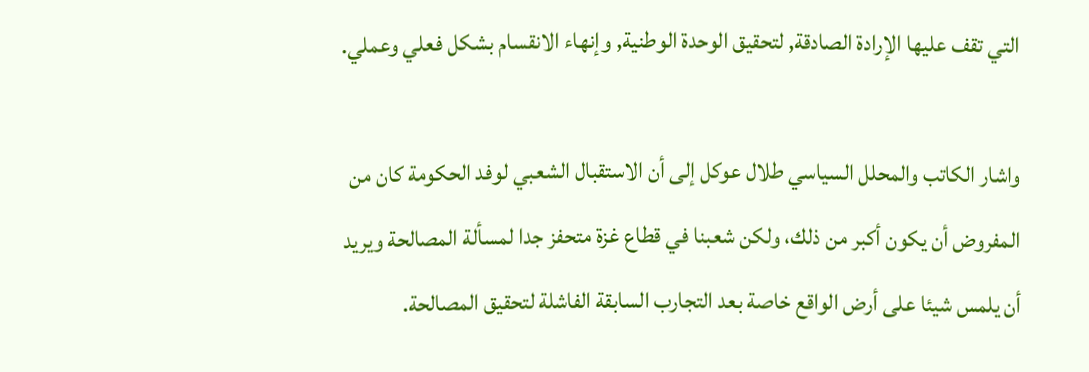التي تقف عليها الإرادة الصادقة, لتحقيق الوحدة الوطنية, وإنهاء الانقسام بشكل فعلي وعملي.

واشار الكاتب والمحلل السياسي طلال عوكل إلى أن الاستقبال الشعبي لوفد الحكومة كان من المفروض أن يكون أكبر من ذلك، ولكن شعبنا في قطاع غزة متحفز جدا لمسألة المصالحة ويريد أن يلمس شيئا على أرض الواقع خاصة بعد التجارب السابقة الفاشلة لتحقيق المصالحة.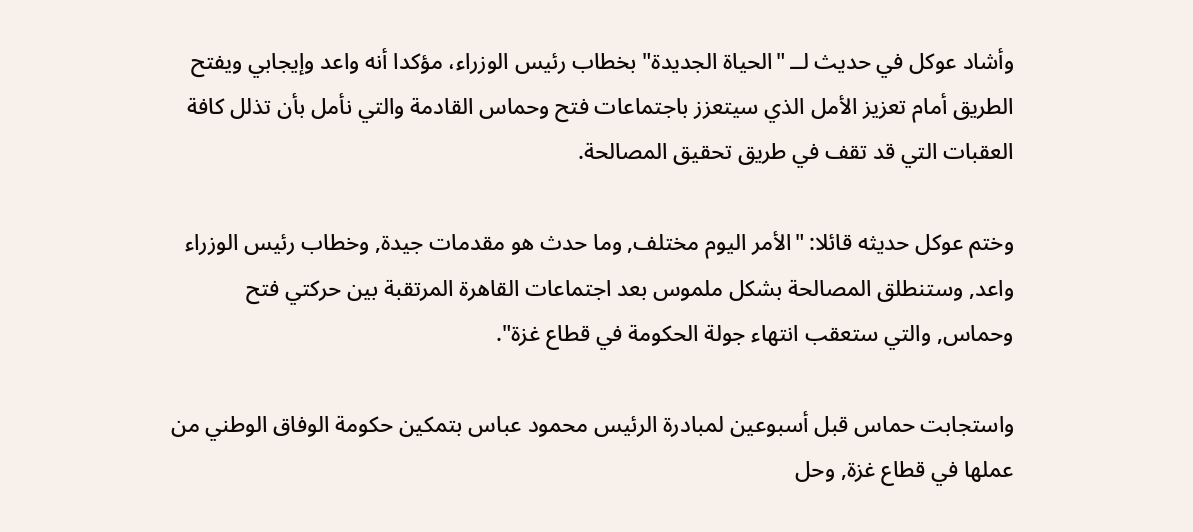وأشاد عوكل في حديث لــ "الحياة الجديدة" بخطاب رئيس الوزراء، مؤكدا أنه واعد وإيجابي ويفتح الطريق أمام تعزيز الأمل الذي سيتعزز باجتماعات فتح وحماس القادمة والتي نأمل بأن تذلل كافة العقبات التي قد تقف في طريق تحقيق المصالحة.

وختم عوكل حديثه قائلا: "الأمر اليوم مختلف, وما حدث هو مقدمات جيدة, وخطاب رئيس الوزراء واعد, وستنطلق المصالحة بشكل ملموس بعد اجتماعات القاهرة المرتقبة بين حركتي فتح وحماس, والتي ستعقب انتهاء جولة الحكومة في قطاع غزة".

واستجابت حماس قبل أسبوعين لمبادرة الرئيس محمود عباس بتمكين حكومة الوفاق الوطني من عملها في قطاع غزة, وحل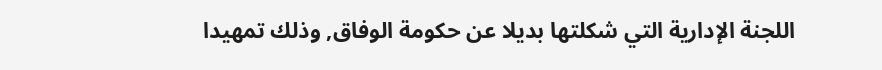اللجنة الإدارية التي شكلتها بديلا عن حكومة الوفاق, وذلك تمهيدا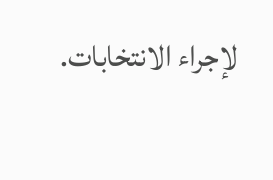لإجراء الانتخابات.